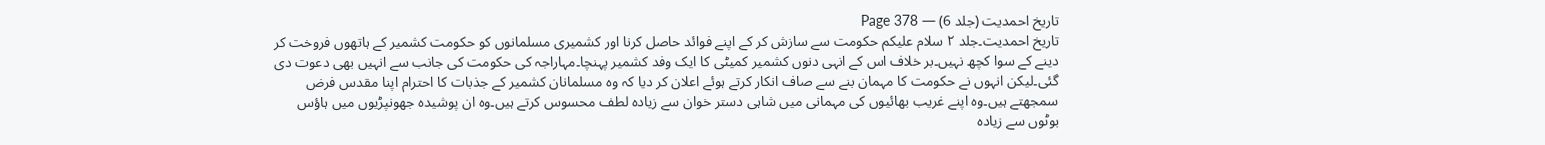تاریخ احمدیت (جلد 6) — Page 378
تاریخ احمدیت۔جلد ۲ سلام عليكم حکومت سے سازش کر کے اپنے فوائد حاصل کرنا اور کشمیری مسلمانوں کو حکومت کشمیر کے ہاتھوں فروخت کر دینے کے سوا کچھ نہیں۔بر خلاف اس کے انہی دنوں کشمیر کمیٹی کا ایک وفد کشمیر پہنچا۔مہاراجہ کی حکومت کی جانب سے انہیں بھی دعوت دی گئی۔لیکن انہوں نے حکومت کا مہمان بنے سے صاف انکار کرتے ہوئے اعلان کر دیا کہ وہ مسلمانان کشمیر کے جذبات کا احترام اپنا مقدس فرض سمجھتے ہیں۔وہ اپنے غریب بھائیوں کی مہمانی میں شاہی دستر خوان سے زیادہ لطف محسوس کرتے ہیں۔وہ ان پوشیدہ جھونپڑیوں میں ہاؤس بوٹوں سے زیادہ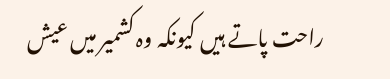راحت پاتے ہیں کیونکہ وہ کشمیر میں عیش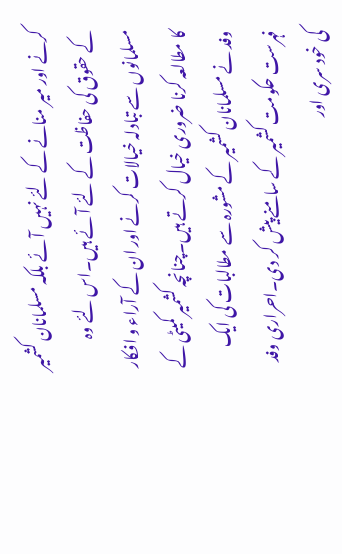کرنے اور میر منانے کے لئے نہیں آئے بلکہ مسلمانان کشمیر کے حقوق کی حفاظت کے لئے آئے ہیں۔اس لئے وہ مسلمانوں سے تبادلہ خیالات کرنے اور ان کے آراء و افکار کا مطالعہ کرنا ضروری خیال کرتے ہیں۔چنانچہ کشمیر کمیٹی کے وفد نے مسلمانان کشمیر کے مشورہ سے مطالبات کی ایک فہرست حکومت کشمیر کے سامنے پیش کر دی۔احراری وفد کی خود سری اور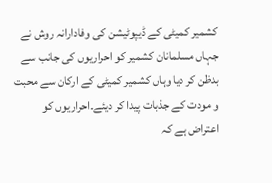کشمیر کمیٹی کے ڈیپوٹیشن کی وفادارانہ روش نے جہاں مسلمانان کشمیر کو احراریوں کی جانب سے بدظن کر دیا وہاں کشمیر کمیٹی کے ارکان سے محبت و مودت کے جذبات پیدا کر دیئے۔احراریوں کو اعتراض ہے کہ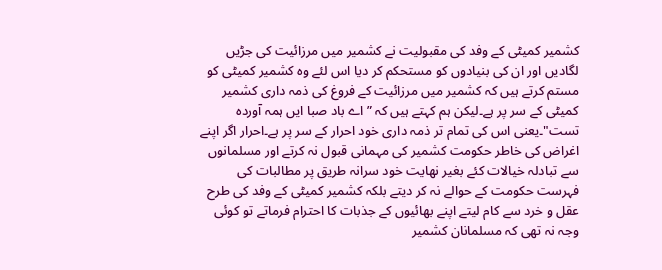کشمیر کمیٹی کے وفد کی مقبولیت نے کشمیر میں مرزائیت کی جڑیں لگادیں اور ان کی بنیادوں کو مستحکم کر دیا اس لئے وہ کشمیر کمیٹی کو مستم کرتے ہیں کہ کشمیر میں مرزائیت کے فروغ کی ذمہ داری کشمیر کمیٹی کے سر پر ہے۔لیکن ہم کہتے ہیں کہ ”اے باد صبا ایں ہمہ آورده تست"۔یعنی اس کی تمام تر ذمہ داری خود احرار کے سر پر ہے۔احرار اگر اپنے اغراض کی خاطر حکومت کشمیر کی مہمانی قبول نہ کرتے اور مسلمانوں سے تبادلہ خیالات کئے بغیر نهایت خود سرانہ طریق پر مطالبات کی فہرست حکومت کے حوالے نہ کر دیتے بلکہ کشمیر کمیٹی کے وفد کی طرح عقل و خرد سے کام لیتے اپنے بھائیوں کے جذبات کا احترام فرماتے تو کوئی وجہ نہ تھی کہ مسلمانان کشمیر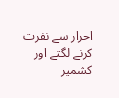احرار سے نفرت کرنے لگتے اور کشمیر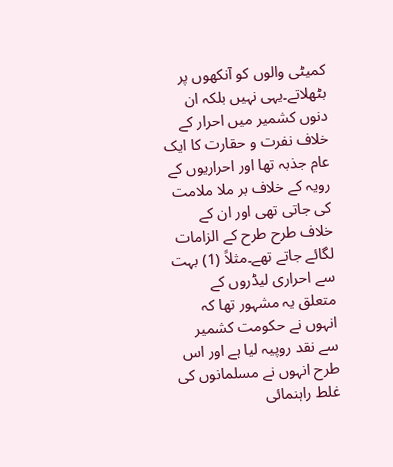کمیٹی والوں کو آنکھوں پر بٹھلاتے۔یہی نہیں بلکہ ان دنوں کشمیر میں احرار کے خلاف نفرت و حقارت کا ایک عام جذبہ تھا اور احراریوں کے رویہ کے خلاف بر ملا ملامت کی جاتی تھی اور ان کے خلاف طرح طرح کے الزامات لگائے جاتے تھے۔مثلاً (1) بہت سے احراری لیڈروں کے متعلق یہ مشہور تھا کہ انہوں نے حکومت کشمیر سے نقد روپیہ لیا ہے اور اس طرح انہوں نے مسلمانوں کی غلط راہنمائی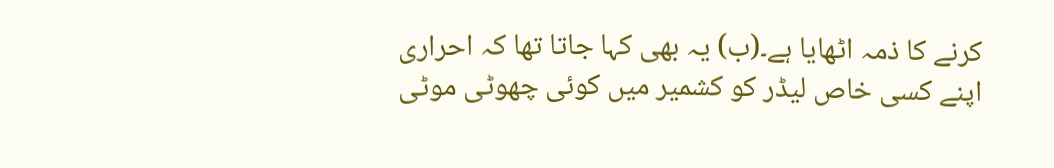کرنے کا ذمہ اٹھایا ہے۔(ب) یہ بھی کہا جاتا تھا کہ احراری اپنے کسی خاص لیڈر کو کشمیر میں کوئی چھوٹی موٹی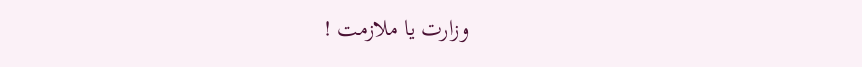وزارت یا ملازمت !